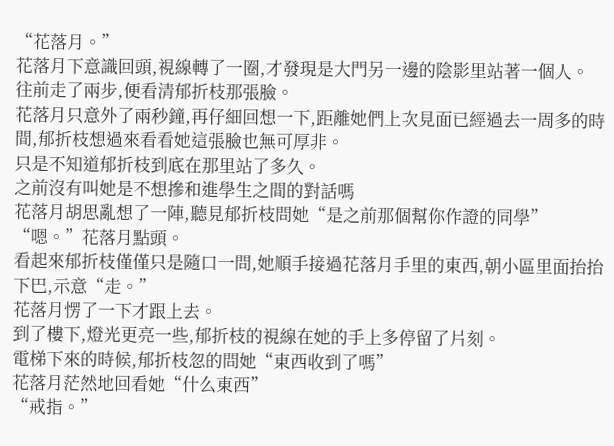“花落月。”
花落月下意識回頭,視線轉了一圈,才發現是大門另一邊的陰影里站著一個人。
往前走了兩步,便看清郁折枝那張臉。
花落月只意外了兩秒鐘,再仔細回想一下,距離她們上次見面已經過去一周多的時間,郁折枝想過來看看她這張臉也無可厚非。
只是不知道郁折枝到底在那里站了多久。
之前沒有叫她是不想摻和進學生之間的對話嗎
花落月胡思亂想了一陣,聽見郁折枝問她“是之前那個幫你作證的同學”
“嗯。”花落月點頭。
看起來郁折枝僅僅只是隨口一問,她順手接過花落月手里的東西,朝小區里面抬抬下巴,示意“走。”
花落月愣了一下才跟上去。
到了樓下,燈光更亮一些,郁折枝的視線在她的手上多停留了片刻。
電梯下來的時候,郁折枝忽的問她“東西收到了嗎”
花落月茫然地回看她“什么東西”
“戒指。”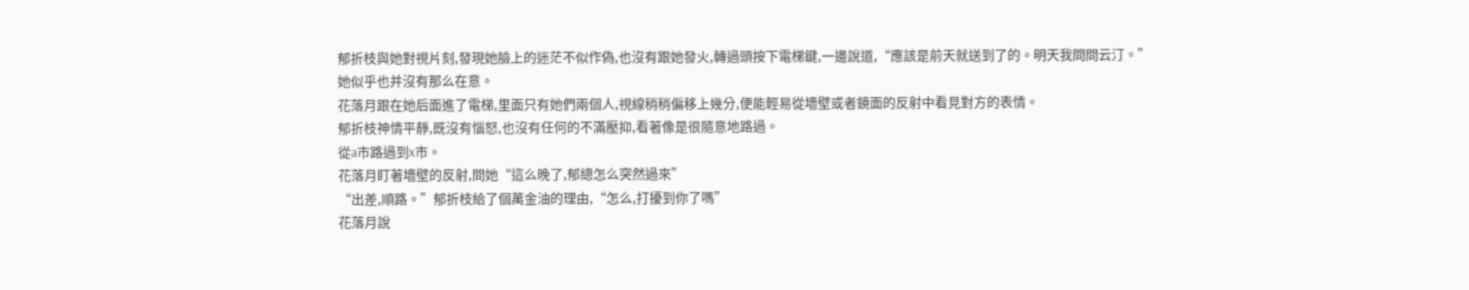郁折枝與她對視片刻,發現她臉上的迷茫不似作偽,也沒有跟她發火,轉過頭按下電梯鍵,一邊說道,“應該是前天就送到了的。明天我問問云汀。”
她似乎也并沒有那么在意。
花落月跟在她后面進了電梯,里面只有她們兩個人,視線稍稍偏移上幾分,便能輕易從墻壁或者鏡面的反射中看見對方的表情。
郁折枝神情平靜,既沒有惱怒,也沒有任何的不滿壓抑,看著像是很隨意地路過。
從a市路過到x市。
花落月盯著墻壁的反射,問她“這么晚了,郁總怎么突然過來”
“出差,順路。”郁折枝給了個萬金油的理由,“怎么,打擾到你了嗎”
花落月說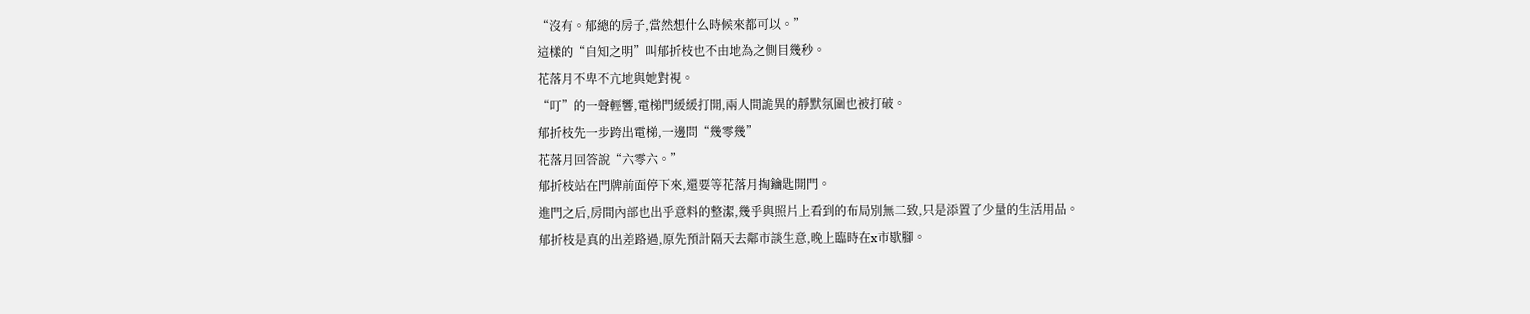“沒有。郁總的房子,當然想什么時候來都可以。”
這樣的“自知之明”叫郁折枝也不由地為之側目幾秒。
花落月不卑不亢地與她對視。
“叮”的一聲輕響,電梯門緩緩打開,兩人間詭異的靜默氛圍也被打破。
郁折枝先一步跨出電梯,一邊問“幾零幾”
花落月回答說“六零六。”
郁折枝站在門牌前面停下來,還要等花落月掏鑰匙開門。
進門之后,房間內部也出乎意料的整潔,幾乎與照片上看到的布局別無二致,只是添置了少量的生活用品。
郁折枝是真的出差路過,原先預計隔天去鄰市談生意,晚上臨時在x市歇腳。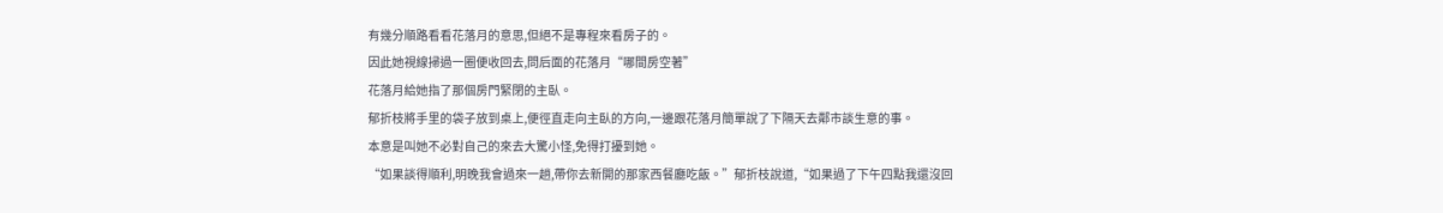有幾分順路看看花落月的意思,但絕不是專程來看房子的。
因此她視線掃過一圈便收回去,問后面的花落月“哪間房空著”
花落月給她指了那個房門緊閉的主臥。
郁折枝將手里的袋子放到桌上,便徑直走向主臥的方向,一邊跟花落月簡單說了下隔天去鄰市談生意的事。
本意是叫她不必對自己的來去大驚小怪,免得打擾到她。
“如果談得順利,明晚我會過來一趟,帶你去新開的那家西餐廳吃飯。”郁折枝說道,“如果過了下午四點我還沒回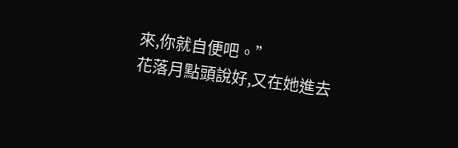來,你就自便吧。”
花落月點頭說好,又在她進去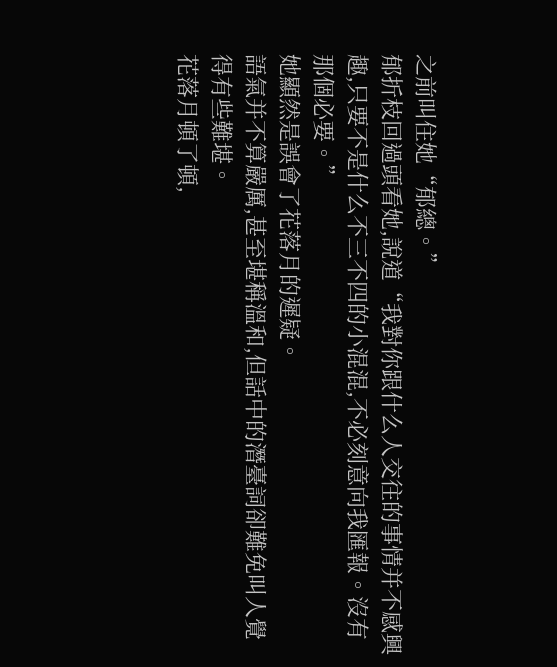之前叫住她“郁總。”
郁折枝回過頭看她,說道“我對你跟什么人交往的事情并不感興趣,只要不是什么不三不四的小混混,不必刻意向我匯報。沒有那個必要。”
她顯然是誤會了花落月的遲疑。
語氣并不算嚴厲,甚至堪稱溫和,但話中的潛臺詞卻難免叫人覺得有些難堪。
花落月頓了頓,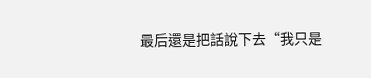最后還是把話說下去“我只是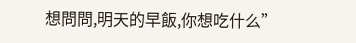想問問,明天的早飯,你想吃什么”